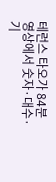테런스 타오가 84분 영상에서 숫자·대수·기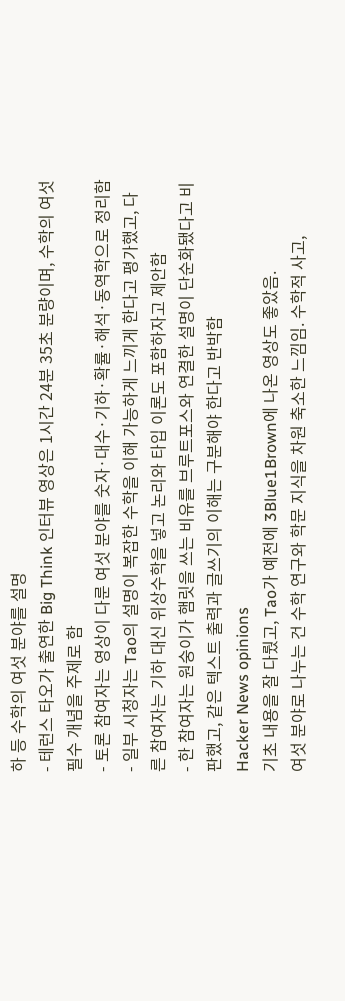하 등 수학의 여섯 분야를 설명
- 테런스 타오가 출연한 Big Think 인터뷰 영상은 1시간 24분 35초 분량이며, 수학의 여섯 필수 개념을 주제로 함
- 토론 참여자는 영상이 다룬 여섯 분야를 숫자·대수·기하·확률·해석·동역학으로 정리함
- 일부 시청자는 Tao의 설명이 복잡한 수학을 이해 가능하게 느끼게 한다고 평가했고, 다른 참여자는 기하 대신 위상수학을 넣고 논리와 타입 이론도 포함하자고 제안함
- 한 참여자는 원숭이가 햄릿을 쓰는 비유를 브루트포스와 연결한 설명이 단순화됐다고 비판했고, 같은 텍스트 출력과 글쓰기의 이해는 구분해야 한다고 반박함
Hacker News opinions
기초 내용을 잘 다뤘고, Tao가 예전에 3Blue1Brown에 나온 영상도 좋았음.
여섯 분야로 나누는 건 수학 연구와 학문 지식을 차원 축소한 느낌임. 수학적 사고,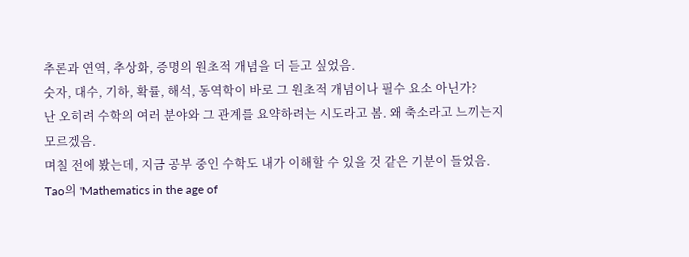추론과 연역, 추상화, 증명의 원초적 개념을 더 듣고 싶었음.
숫자, 대수, 기하, 확률, 해석, 동역학이 바로 그 원초적 개념이나 필수 요소 아닌가?
난 오히려 수학의 여러 분야와 그 관계를 요약하려는 시도라고 봄. 왜 축소라고 느끼는지 모르겠음.
며칠 전에 봤는데, 지금 공부 중인 수학도 내가 이해할 수 있을 것 같은 기분이 들었음.
Tao의 'Mathematics in the age of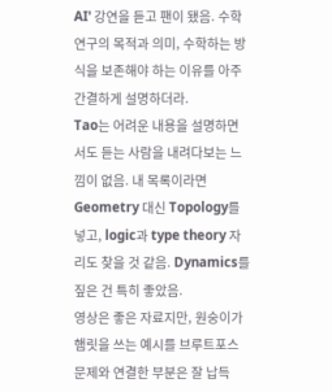AI' 강연을 듣고 팬이 됐음. 수학 연구의 목적과 의미, 수학하는 방식을 보존해야 하는 이유를 아주 간결하게 설명하더라.
Tao는 어려운 내용을 설명하면서도 듣는 사람을 내려다보는 느낌이 없음. 내 목록이라면 Geometry 대신 Topology를 넣고, logic과 type theory 자리도 찾을 것 같음. Dynamics를 짚은 건 특히 좋았음.
영상은 좋은 자료지만, 원숭이가 햄릿을 쓰는 예시를 브루트포스 문제와 연결한 부분은 잘 납득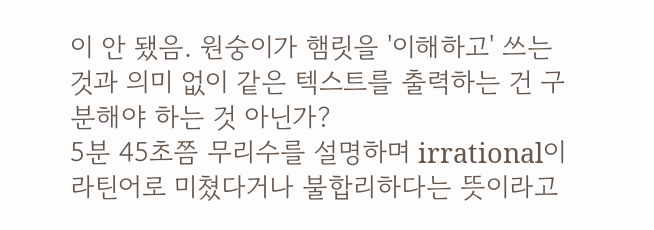이 안 됐음. 원숭이가 햄릿을 '이해하고' 쓰는 것과 의미 없이 같은 텍스트를 출력하는 건 구분해야 하는 것 아닌가?
5분 45초쯤 무리수를 설명하며 irrational이 라틴어로 미쳤다거나 불합리하다는 뜻이라고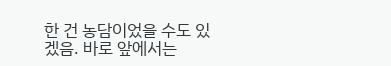한 건 농담이었을 수도 있겠음. 바로 앞에서는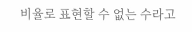비율로 표현할 수 없는 수라고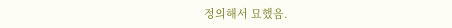정의해서 묘했음.